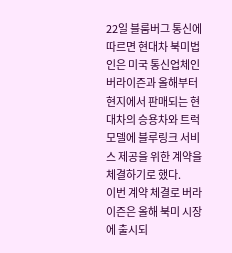22일 블룸버그 통신에 따르면 현대차 북미법인은 미국 통신업체인 버라이즌과 올해부터 현지에서 판매되는 현대차의 승용차와 트럭 모델에 블루링크 서비스 제공을 위한 계약을 체결하기로 했다.
이번 계약 체결로 버라이즌은 올해 북미 시장에 출시되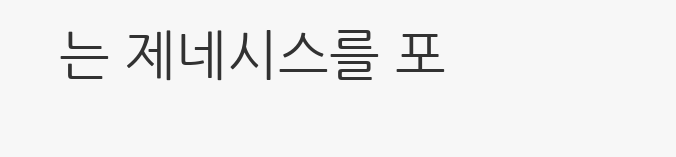는 제네시스를 포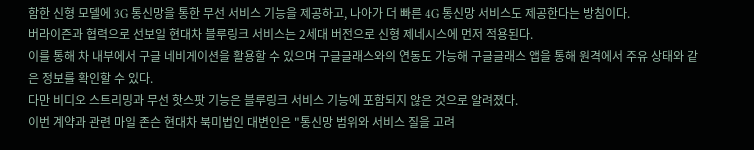함한 신형 모델에 3G 통신망을 통한 무선 서비스 기능을 제공하고, 나아가 더 빠른 4G 통신망 서비스도 제공한다는 방침이다.
버라이즌과 협력으로 선보일 현대차 블루링크 서비스는 2세대 버전으로 신형 제네시스에 먼저 적용된다.
이를 통해 차 내부에서 구글 네비게이션을 활용할 수 있으며 구글글래스와의 연동도 가능해 구글글래스 앱을 통해 원격에서 주유 상태와 같은 정보를 확인할 수 있다.
다만 비디오 스트리밍과 무선 핫스팟 기능은 블루링크 서비스 기능에 포함되지 않은 것으로 알려졌다.
이번 계약과 관련 마일 존슨 현대차 북미법인 대변인은 "통신망 범위와 서비스 질을 고려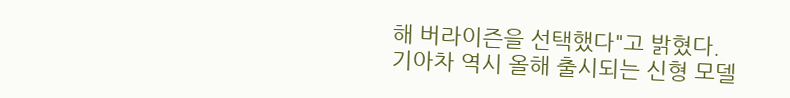해 버라이즌을 선택했다"고 밝혔다.
기아차 역시 올해 출시되는 신형 모델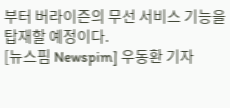부터 버라이즌의 무선 서비스 기능을 탑재할 예정이다.
[뉴스핌 Newspim] 우동환 기자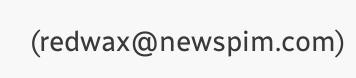(redwax@newspim.com)